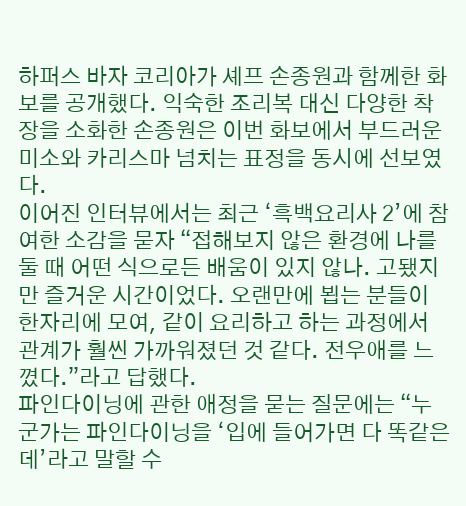하퍼스 바자 코리아가 셰프 손종원과 함께한 화보를 공개했다. 익숙한 조리복 대신 다양한 착장을 소화한 손종원은 이번 화보에서 부드러운 미소와 카리스마 넘치는 표정을 동시에 선보였다.
이어진 인터뷰에서는 최근 ‘흑백요리사 2’에 참여한 소감을 묻자 “접해보지 않은 환경에 나를 둘 때 어떤 식으로든 배움이 있지 않나. 고됐지만 즐거운 시간이었다. 오랜만에 뵙는 분들이 한자리에 모여, 같이 요리하고 하는 과정에서 관계가 훨씬 가까워졌던 것 같다. 전우애를 느꼈다.”라고 답했다.
파인다이닝에 관한 애정을 묻는 질문에는 “누군가는 파인다이닝을 ‘입에 들어가면 다 똑같은데’라고 말할 수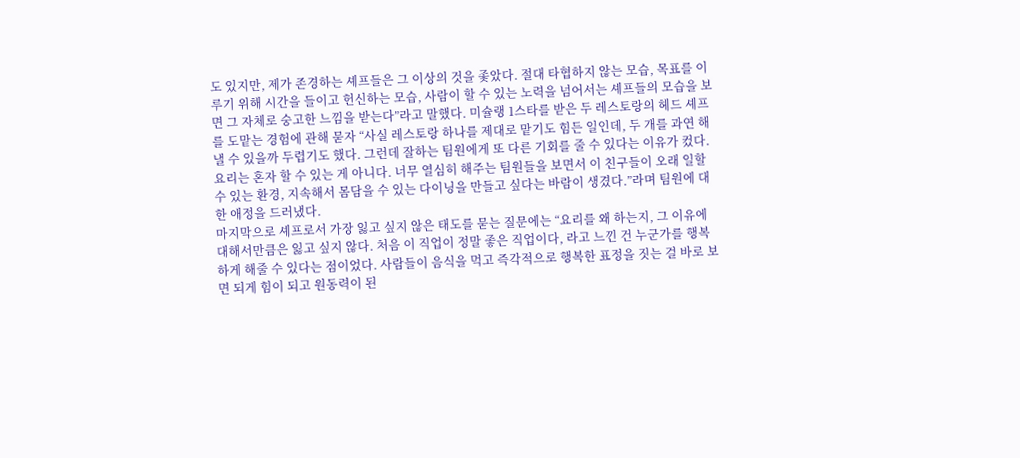도 있지만, 제가 존경하는 셰프들은 그 이상의 것을 좇았다. 절대 타협하지 않는 모습, 목표를 이루기 위해 시간을 들이고 헌신하는 모습, 사람이 할 수 있는 노력을 넘어서는 셰프들의 모습을 보면 그 자체로 숭고한 느낌을 받는다”라고 말했다. 미슐랭 1스타를 받은 두 레스토랑의 헤드 셰프를 도맡는 경험에 관해 묻자 “사실 레스토랑 하나를 제대로 맡기도 힘든 일인데, 두 개를 과연 해낼 수 있을까 두렵기도 했다. 그런데 잘하는 팀원에게 또 다른 기회를 줄 수 있다는 이유가 컸다. 요리는 혼자 할 수 있는 게 아니다. 너무 열심히 해주는 팀원들을 보면서 이 친구들이 오래 일할 수 있는 환경, 지속해서 몸담을 수 있는 다이닝을 만들고 싶다는 바람이 생겼다.”라며 팀원에 대한 애정을 드러냈다.
마지막으로 셰프로서 가장 잃고 싶지 않은 태도를 묻는 질문에는 “요리를 왜 하는지, 그 이유에 대해서만큼은 잃고 싶지 않다. 처음 이 직업이 정말 좋은 직업이다, 라고 느낀 건 누군가를 행복하게 해줄 수 있다는 점이었다. 사람들이 음식을 먹고 즉각적으로 행복한 표정을 짓는 걸 바로 보면 되게 힘이 되고 원동력이 된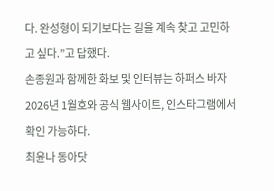다. 완성형이 되기보다는 길을 계속 찾고 고민하고 싶다.”고 답했다.
손종원과 함께한 화보 및 인터뷰는 하퍼스 바자 2026년 1월호와 공식 웹사이트, 인스타그램에서 확인 가능하다.
최윤나 동아닷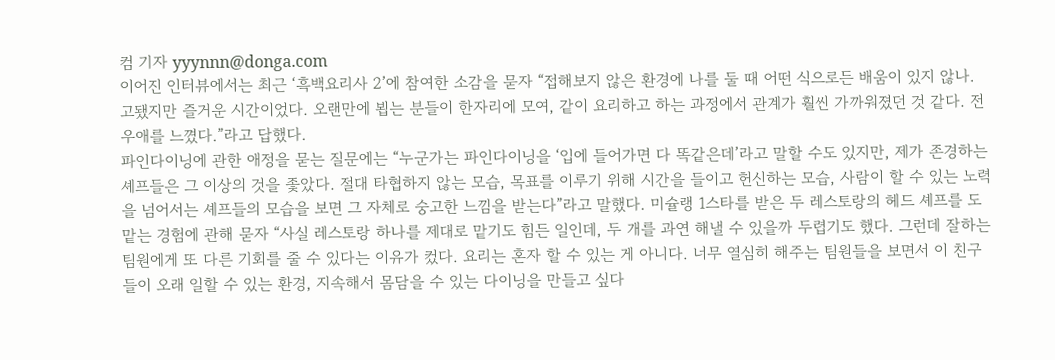컴 기자 yyynnn@donga.com
이어진 인터뷰에서는 최근 ‘흑백요리사 2’에 참여한 소감을 묻자 “접해보지 않은 환경에 나를 둘 때 어떤 식으로든 배움이 있지 않나. 고됐지만 즐거운 시간이었다. 오랜만에 뵙는 분들이 한자리에 모여, 같이 요리하고 하는 과정에서 관계가 훨씬 가까워졌던 것 같다. 전우애를 느꼈다.”라고 답했다.
파인다이닝에 관한 애정을 묻는 질문에는 “누군가는 파인다이닝을 ‘입에 들어가면 다 똑같은데’라고 말할 수도 있지만, 제가 존경하는 셰프들은 그 이상의 것을 좇았다. 절대 타협하지 않는 모습, 목표를 이루기 위해 시간을 들이고 헌신하는 모습, 사람이 할 수 있는 노력을 넘어서는 셰프들의 모습을 보면 그 자체로 숭고한 느낌을 받는다”라고 말했다. 미슐랭 1스타를 받은 두 레스토랑의 헤드 셰프를 도맡는 경험에 관해 묻자 “사실 레스토랑 하나를 제대로 맡기도 힘든 일인데, 두 개를 과연 해낼 수 있을까 두렵기도 했다. 그런데 잘하는 팀원에게 또 다른 기회를 줄 수 있다는 이유가 컸다. 요리는 혼자 할 수 있는 게 아니다. 너무 열심히 해주는 팀원들을 보면서 이 친구들이 오래 일할 수 있는 환경, 지속해서 몸담을 수 있는 다이닝을 만들고 싶다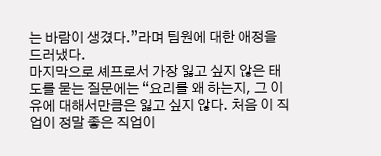는 바람이 생겼다.”라며 팀원에 대한 애정을 드러냈다.
마지막으로 셰프로서 가장 잃고 싶지 않은 태도를 묻는 질문에는 “요리를 왜 하는지, 그 이유에 대해서만큼은 잃고 싶지 않다. 처음 이 직업이 정말 좋은 직업이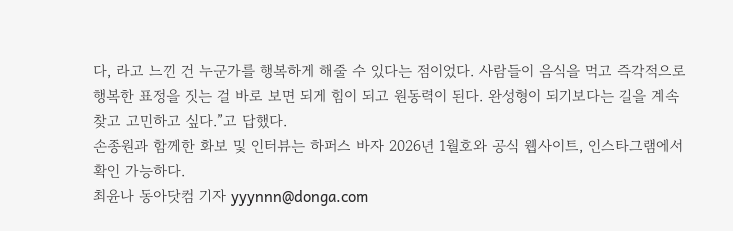다, 라고 느낀 건 누군가를 행복하게 해줄 수 있다는 점이었다. 사람들이 음식을 먹고 즉각적으로 행복한 표정을 짓는 걸 바로 보면 되게 힘이 되고 원동력이 된다. 완성형이 되기보다는 길을 계속 찾고 고민하고 싶다.”고 답했다.
손종원과 함께한 화보 및 인터뷰는 하퍼스 바자 2026년 1월호와 공식 웹사이트, 인스타그램에서 확인 가능하다.
최윤나 동아닷컴 기자 yyynnn@donga.com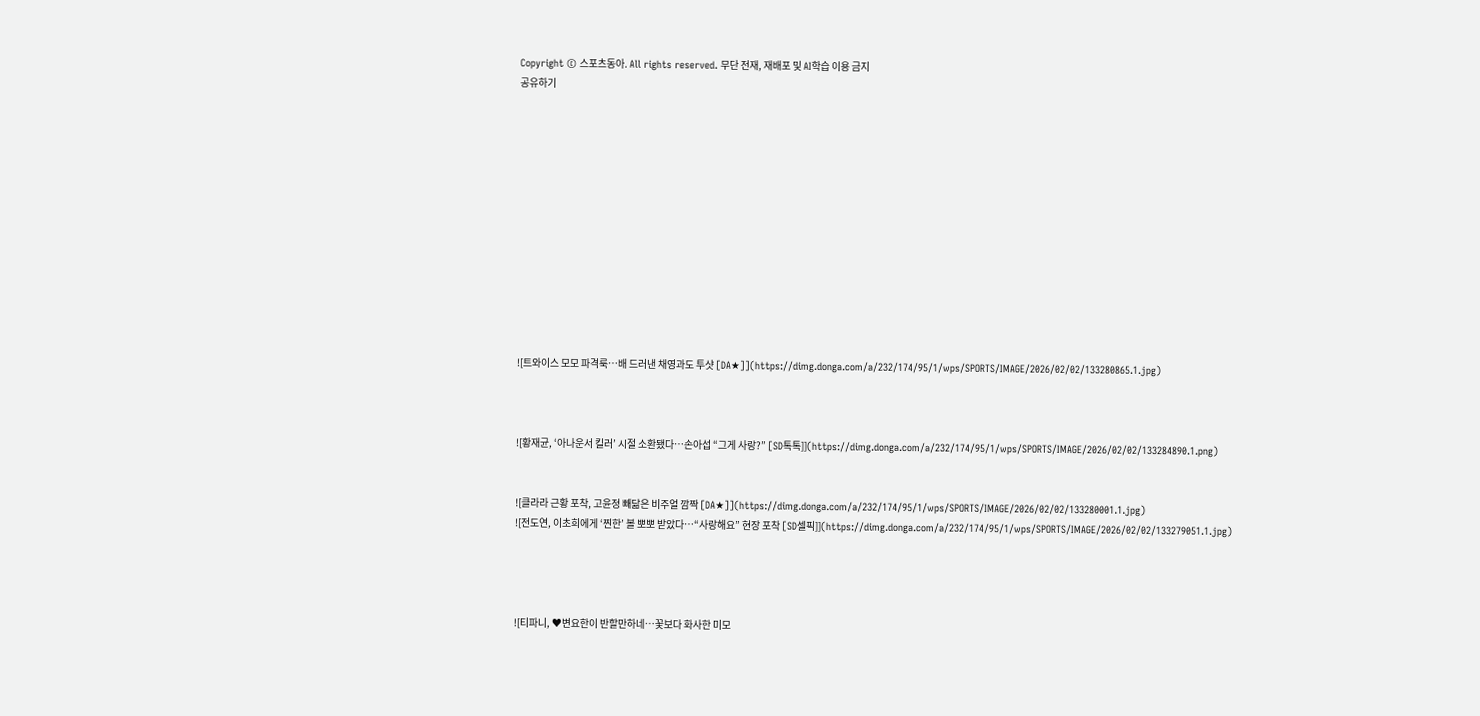Copyright © 스포츠동아. All rights reserved. 무단 전재, 재배포 및 AI학습 이용 금지
공유하기













![트와이스 모모 파격룩…배 드러낸 채영과도 투샷 [DA★]](https://dimg.donga.com/a/232/174/95/1/wps/SPORTS/IMAGE/2026/02/02/133280865.1.jpg)



![황재균, ‘아나운서 킬러’ 시절 소환됐다…손아섭 “그게 사랑?” [SD톡톡]](https://dimg.donga.com/a/232/174/95/1/wps/SPORTS/IMAGE/2026/02/02/133284890.1.png)


![클라라 근황 포착, 고윤정 빼닮은 비주얼 깜짝 [DA★]](https://dimg.donga.com/a/232/174/95/1/wps/SPORTS/IMAGE/2026/02/02/133280001.1.jpg)
![전도연, 이초희에게 ‘찐한’ 볼 뽀뽀 받았다…“사랑해요” 현장 포착 [SD셀픽]](https://dimg.donga.com/a/232/174/95/1/wps/SPORTS/IMAGE/2026/02/02/133279051.1.jpg)




![티파니, ♥변요한이 반할만하네…꽃보다 화사한 미모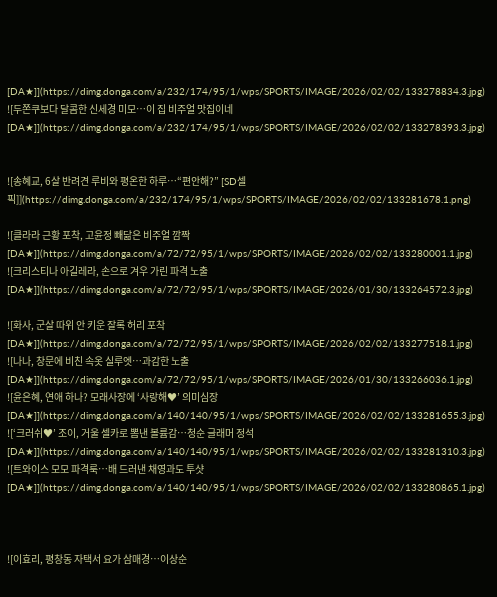[DA★]](https://dimg.donga.com/a/232/174/95/1/wps/SPORTS/IMAGE/2026/02/02/133278834.3.jpg)
![두쫀쿠보다 달콤한 신세경 미모…이 집 비주얼 맛집이네 [DA★]](https://dimg.donga.com/a/232/174/95/1/wps/SPORTS/IMAGE/2026/02/02/133278393.3.jpg)


![송혜교, 6살 반려견 루비와 평온한 하루…“편안해?” [SD셀픽]](https://dimg.donga.com/a/232/174/95/1/wps/SPORTS/IMAGE/2026/02/02/133281678.1.png)

![클라라 근황 포착, 고윤정 빼닮은 비주얼 깜짝 [DA★]](https://dimg.donga.com/a/72/72/95/1/wps/SPORTS/IMAGE/2026/02/02/133280001.1.jpg)
![크리스티나 아길레라, 손으로 겨우 가린 파격 노출 [DA★]](https://dimg.donga.com/a/72/72/95/1/wps/SPORTS/IMAGE/2026/01/30/133264572.3.jpg)

![화사, 군살 따위 안 키운 잘록 허리 포착 [DA★]](https://dimg.donga.com/a/72/72/95/1/wps/SPORTS/IMAGE/2026/02/02/133277518.1.jpg)
![나나, 창문에 비친 속옷 실루엣…과감한 노출 [DA★]](https://dimg.donga.com/a/72/72/95/1/wps/SPORTS/IMAGE/2026/01/30/133266036.1.jpg)
![윤은혜, 연애 하나? 모래사장에 ‘사랑해♥’ 의미심장 [DA★]](https://dimg.donga.com/a/140/140/95/1/wps/SPORTS/IMAGE/2026/02/02/133281655.3.jpg)
![‘크러쉬♥’ 조이, 거울 셀카로 뽐낸 볼륨감…청순 글래머 정석 [DA★]](https://dimg.donga.com/a/140/140/95/1/wps/SPORTS/IMAGE/2026/02/02/133281310.3.jpg)
![트와이스 모모 파격룩…배 드러낸 채영과도 투샷 [DA★]](https://dimg.donga.com/a/140/140/95/1/wps/SPORTS/IMAGE/2026/02/02/133280865.1.jpg)



![이효리, 평창동 자택서 요가 삼매경…이상순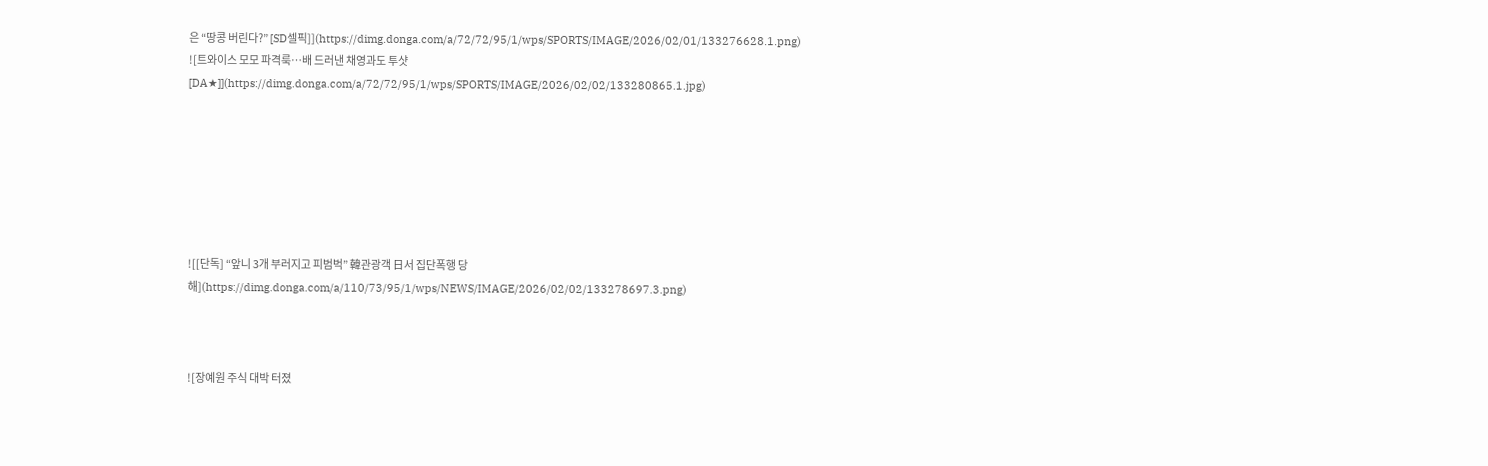은 “땅콩 버린다?” [SD셀픽]](https://dimg.donga.com/a/72/72/95/1/wps/SPORTS/IMAGE/2026/02/01/133276628.1.png)
![트와이스 모모 파격룩…배 드러낸 채영과도 투샷 [DA★]](https://dimg.donga.com/a/72/72/95/1/wps/SPORTS/IMAGE/2026/02/02/133280865.1.jpg)







![[단독] “앞니 3개 부러지고 피범벅” 韓관광객 日서 집단폭행 당해](https://dimg.donga.com/a/110/73/95/1/wps/NEWS/IMAGE/2026/02/02/133278697.3.png)



![장예원 주식 대박 터졌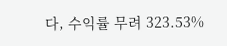다, 수익률 무려 323.53%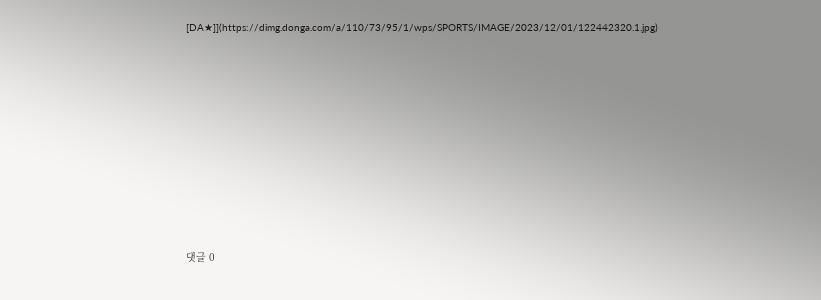[DA★]](https://dimg.donga.com/a/110/73/95/1/wps/SPORTS/IMAGE/2023/12/01/122442320.1.jpg)









댓글 0